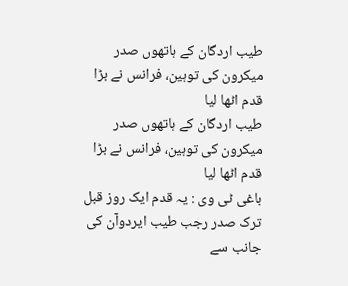طیب اردگان کے ہاتھوں صدر میکرون کی توہین، فرانس نے بڑا قدم اٹھا لیا
طیب اردگان کے ہاتھوں صدر میکرون کی توہین، فرانس نے بڑا قدم اٹھا لیا
باغی ٹی وی : يہ قدم ايک روز قبل ترک صدر رجب طيب ايردوآن کی جانب سے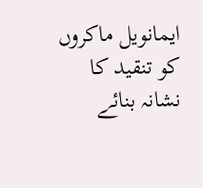ایمانویل ماکروں کو تنقيد کا نشانہ بنائے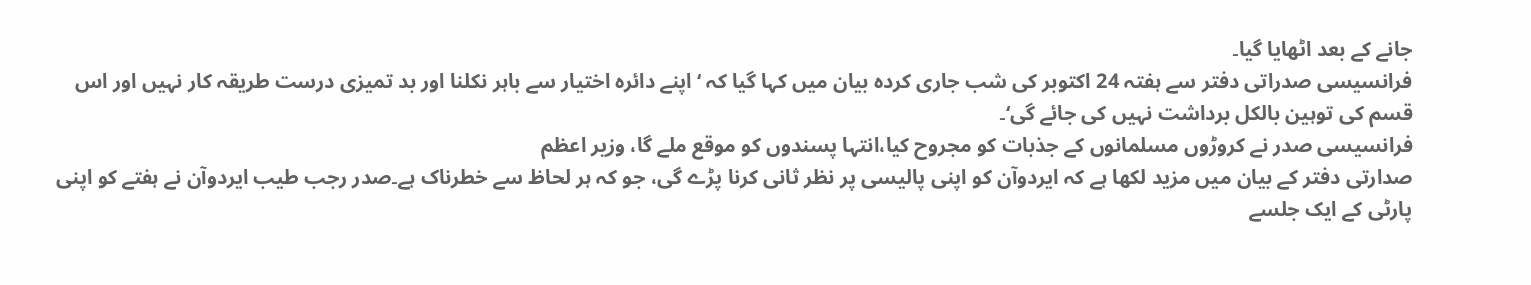جانے کے بعد اٹھايا گيا۔
فرانسيسی صدراتی دفتر سے ہفتہ 24 اکتوبر کی شب جاری کردہ بيان ميں کہا گيا کہ ‘اپنے دائرہ اختيار سے باہر نکلنا اور بد تميزی درست طريقہ کار نہيں اور اس قسم کی توہين بالکل برداشت نہيں کی جائے گی‘۔
فرانسیسی صدر نے کروڑوں مسلمانوں کے جذبات کو مجروح کیا،انتہا پسندوں کو موقع ملے گا، وزیر اعظم
صدارتی دفتر کے بيان ميں مزيد لکھا ہے کہ ايردوآن کو اپنی پاليسی پر نظر ثانی کرنا پڑے گی، جو کہ ہر لحاظ سے خطرناک ہے۔صدر رجب طيب ايردوآن نے ہفتے کو اپنی پارٹی کے ايک جلسے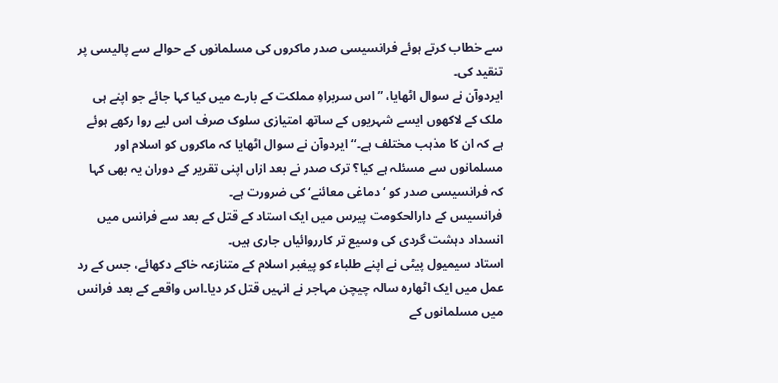سے خطاب کرتے ہوئے فرانسيسی صدر ماکروں کی مسلمانوں کے حوالے سے پاليسی پر تنقيد کی۔
ايردوآن نے سوال اٹھايا، ”اس سربراہِ مملکت کے بارے میں کیا کہا جائے جو اپنے ہی ملک کے لاکھوں ایسے شہریوں کے ساتھ امتیازی سلوک صرف اس لیے روا رکھے ہوئے ہے کہ ان کا مذہب مختلف ہے۔‘‘ ايردوآن نے سوال اٹھايا کہ ماکروں کو اسلام اور مسلمانوں سے مسئلہ ہے کيا؟ ترک صدر نے بعد ازاں اپنی تقرير کے دوران يہ بھی کہا کہ فرانسيسی صدر کو ‘دماغی معائنے‘ کی ضرورت ہے۔
فرانسیس کے دارالحکومت پيرس ميں ايک استاد کے قتل کے بعد سے فرانس میں انسداد دہشت گردی کی وسيع تر کارروائياں جاری ہيں۔
استاد سيميول پيٹی نے اپنے طلباء کو پيغبر اسلام کے متنازعہ خاکے دکھائے، جس کے رد عمل ميں ايک اٹھارہ سالہ چيچن مہاجر نے انہيں قتل کر ديا۔اس واقعے کے بعد فرانس ميں مسلمانوں کے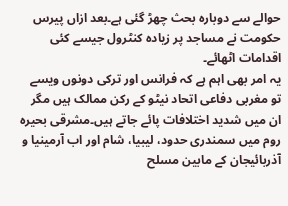حوالے سے دوبارہ بحث چھڑ گئی ہے۔بعد ازاں پيرس حکومت نے مساجد پر زيادہ کنٹرول جيسے کئی اقدامات اٹھائے۔
يہ امر بھی اہم ہے کہ فرانس اور ترکی دونوں ویسے تو مغربی دفاعی اتحاد نيٹو کے رکن ممالک ہيں مگر ان ميں شديد اختلافات پائے جاتے ہيں۔مشرقی بحيرہ روم ميں سمندری حدود، ليبيا، شام اور اب آرمينيا و آذربائيجان کے مابين مسلح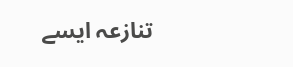تنازعہ ايسے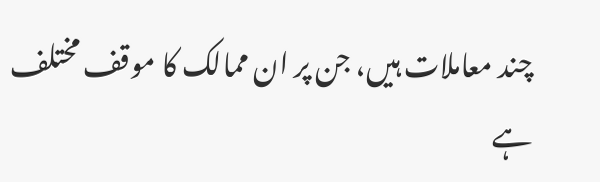چند معاملات ہيں، جن پر ان ممالک کا موقف مختلف ہے